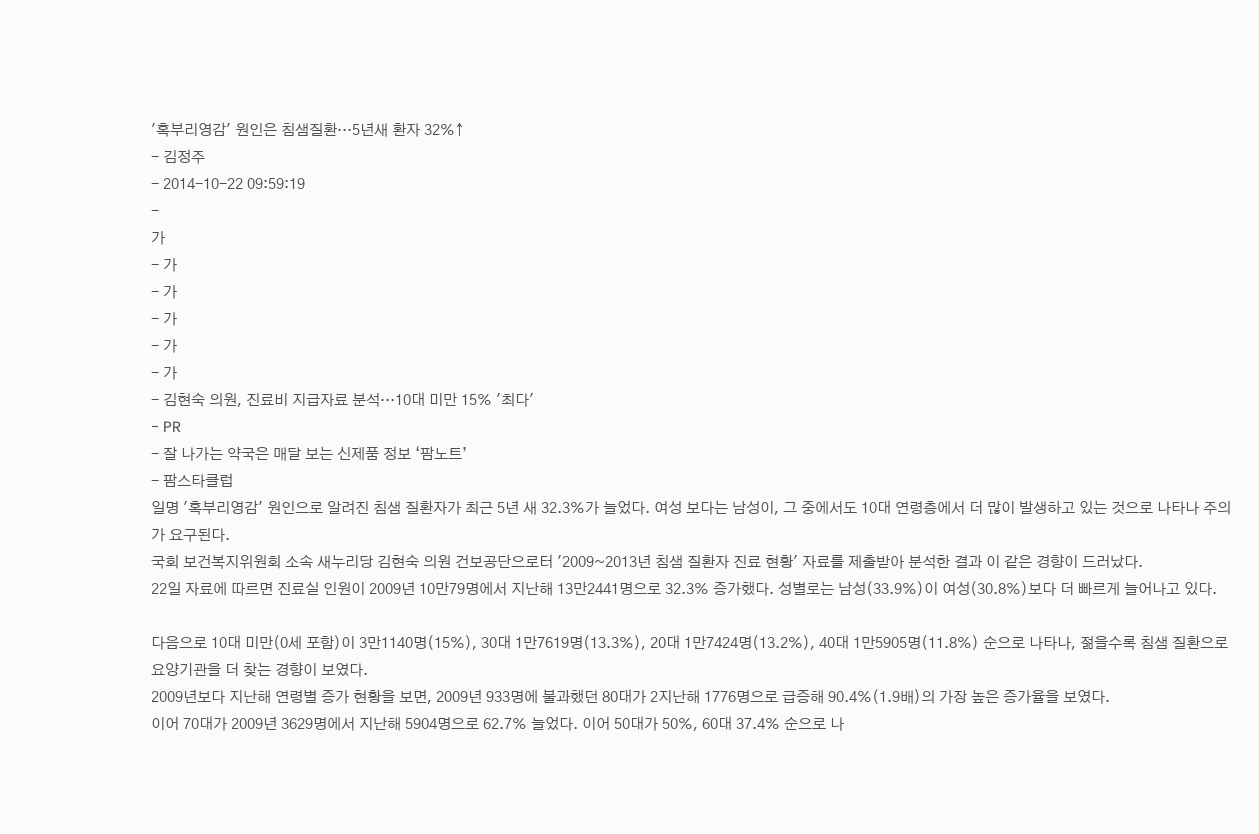'혹부리영감' 원인은 침샘질환…5년새 환자 32%↑
- 김정주
- 2014-10-22 09:59:19
-
가
- 가
- 가
- 가
- 가
- 가
- 김현숙 의원, 진료비 지급자료 분석…10대 미만 15% '최다'
- PR
- 잘 나가는 약국은 매달 보는 신제품 정보 ‘팜노트’
- 팜스타클럽
일명 '혹부리영감' 원인으로 알려진 침샘 질환자가 최근 5년 새 32.3%가 늘었다. 여성 보다는 남성이, 그 중에서도 10대 연령층에서 더 많이 발생하고 있는 것으로 나타나 주의가 요구된다.
국회 보건복지위원회 소속 새누리당 김현숙 의원 건보공단으로터 '2009~2013년 침샘 질환자 진료 현황' 자료를 제출받아 분석한 결과 이 같은 경향이 드러났다.
22일 자료에 따르면 진료실 인원이 2009년 10만79명에서 지난해 13만2441명으로 32.3% 증가했다. 성별로는 남성(33.9%)이 여성(30.8%)보다 더 빠르게 늘어나고 있다.

다음으로 10대 미만(0세 포함)이 3만1140명(15%), 30대 1만7619명(13.3%), 20대 1만7424명(13.2%), 40대 1만5905명(11.8%) 순으로 나타나, 젊을수록 침샘 질환으로 요양기관을 더 찾는 경향이 보였다.
2009년보다 지난해 연령별 증가 현황을 보면, 2009년 933명에 불과했던 80대가 2지난해 1776명으로 급증해 90.4%(1.9배)의 가장 높은 증가율을 보였다.
이어 70대가 2009년 3629명에서 지난해 5904명으로 62.7% 늘었다. 이어 50대가 50%, 60대 37.4% 순으로 나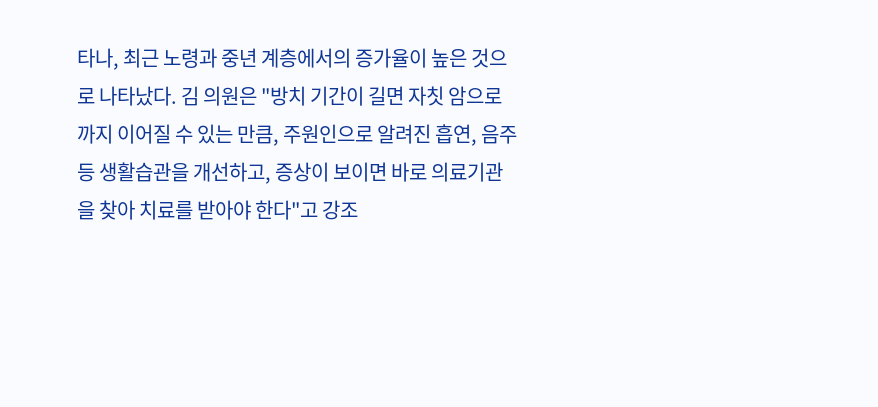타나, 최근 노령과 중년 계층에서의 증가율이 높은 것으로 나타났다. 김 의원은 "방치 기간이 길면 자칫 암으로까지 이어질 수 있는 만큼, 주원인으로 알려진 흡연, 음주 등 생활습관을 개선하고, 증상이 보이면 바로 의료기관을 찾아 치료를 받아야 한다"고 강조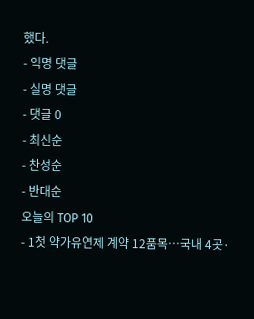했다.
- 익명 댓글
- 실명 댓글
- 댓글 0
- 최신순
- 찬성순
- 반대순
오늘의 TOP 10
- 1첫 약가유연제 계약 12품목…국내 4곳·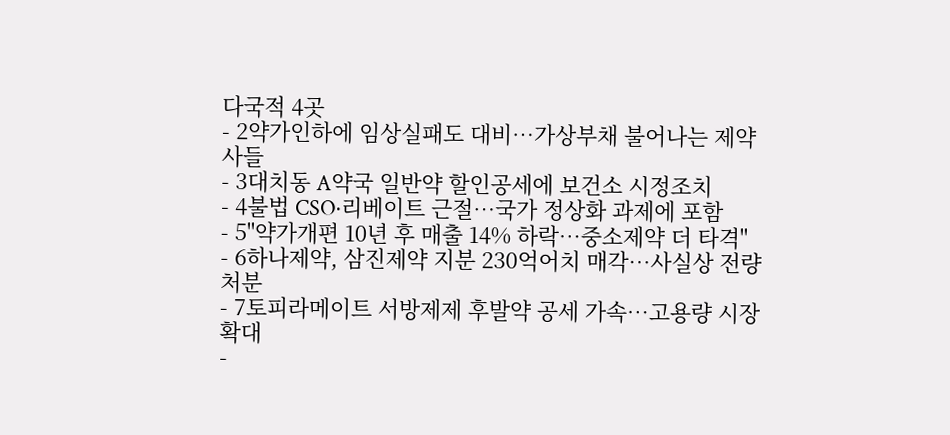다국적 4곳
- 2약가인하에 임상실패도 대비…가상부채 불어나는 제약사들
- 3대치동 A약국 일반약 할인공세에 보건소 시정조치
- 4불법 CSO·리베이트 근절…국가 정상화 과제에 포함
- 5"약가개편 10년 후 매출 14% 하락…중소제약 더 타격"
- 6하나제약, 삼진제약 지분 230억어치 매각…사실상 전량 처분
- 7토피라메이트 서방제제 후발약 공세 가속…고용량 시장 확대
-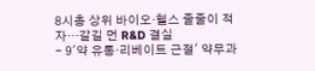8시총 상위 바이오·헬스 줄줄이 적자…갈길 먼 R&D 결실
- 9'약 유통·리베이트 근절' 약무과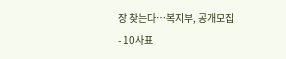장 찾는다…복지부, 공개모집
- 10사표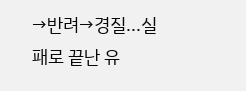→반려→경질...실패로 끝난 유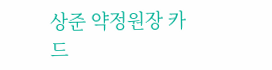상준 약정원장 카드